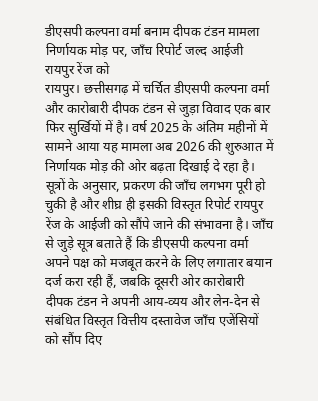डीएसपी कल्पना वर्मा बनाम दीपक टंडन मामला निर्णायक मोड़ पर, जाँच रिपोर्ट जल्द आईजी रायपुर रेंज को
रायपुर। छत्तीसगढ़ में चर्चित डीएसपी कल्पना वर्मा और कारोबारी दीपक टंडन से जुड़ा विवाद एक बार फिर सुर्खियों में है। वर्ष 2025 के अंतिम महीनों में सामने आया यह मामला अब 2026 की शुरुआत में निर्णायक मोड़ की ओर बढ़ता दिखाई दे रहा है। सूत्रों के अनुसार, प्रकरण की जाँच लगभग पूरी हो चुकी है और शीघ्र ही इसकी विस्तृत रिपोर्ट रायपुर रेंज के आईजी को सौंपे जाने की संभावना है। जाँच से जुड़े सूत्र बताते हैं कि डीएसपी कल्पना वर्मा अपने पक्ष को मजबूत करने के लिए लगातार बयान दर्ज करा रही हैं, जबकि दूसरी ओर कारोबारी दीपक टंडन ने अपनी आय-व्यय और लेन-देन से संबंधित विस्तृत वित्तीय दस्तावेज जाँच एजेंसियों को सौंप दिए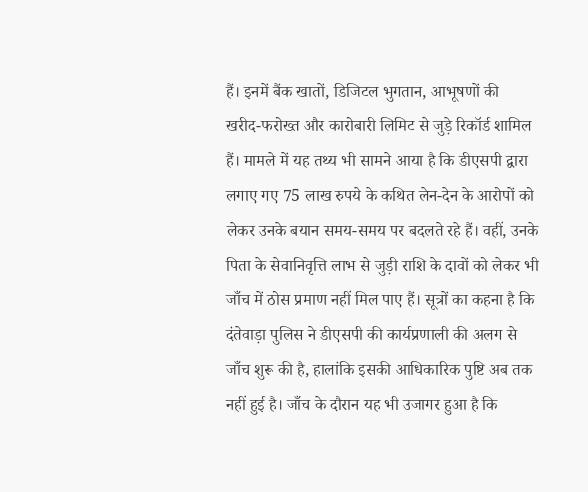हैं। इनमें बैंक खातों, डिजिटल भुगतान, आभूषणों की खरीद-फरोख्त और कारोबारी लिमिट से जुड़े रिकॉर्ड शामिल हैं। मामले में यह तथ्य भी सामने आया है कि डीएसपी द्वारा लगाए गए 75 लाख रुपये के कथित लेन-देन के आरोपों को लेकर उनके बयान समय-समय पर बदलते रहे हैं। वहीं, उनके पिता के सेवानिवृत्ति लाभ से जुड़ी राशि के दावों को लेकर भी जाँच में ठोस प्रमाण नहीं मिल पाए हैं। सूत्रों का कहना है कि दंतेवाड़ा पुलिस ने डीएसपी की कार्यप्रणाली की अलग से जाँच शुरू की है, हालांकि इसकी आधिकारिक पुष्टि अब तक नहीं हुई है। जाँच के दौरान यह भी उजागर हुआ है कि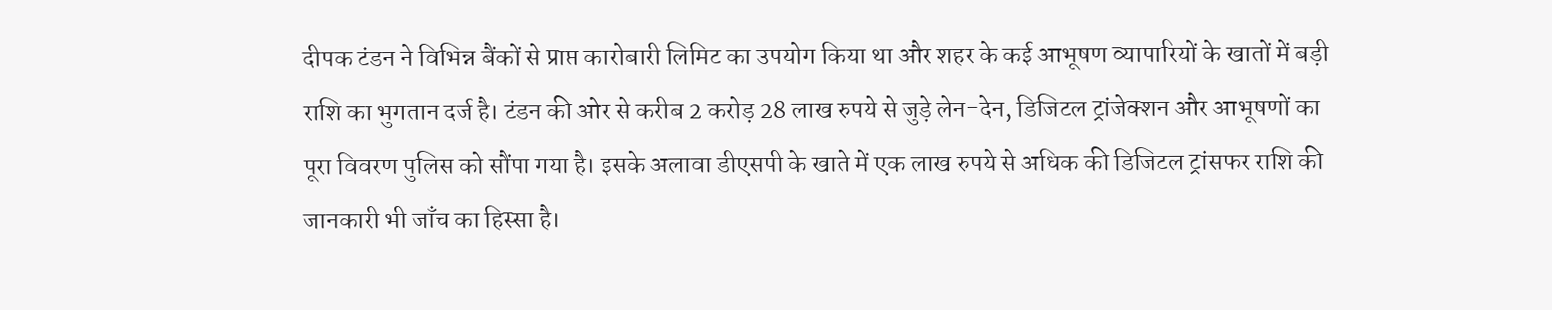दीपक टंडन ने विभिन्न बैंकों से प्राप्त कारोबारी लिमिट का उपयोग किया था और शहर के कई आभूषण व्यापारियों के खातों में बड़ी राशि का भुगतान दर्ज है। टंडन की ओर से करीब 2 करोड़ 28 लाख रुपये से जुड़े लेन-देन, डिजिटल ट्रांजेक्शन और आभूषणों का पूरा विवरण पुलिस को सौंपा गया है। इसके अलावा डीएसपी के खाते में एक लाख रुपये से अधिक की डिजिटल ट्रांसफर राशि की जानकारी भी जाँच का हिस्सा है।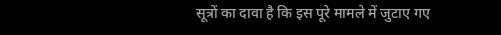सूत्रों का दावा है कि इस पूरे मामले में जुटाए गए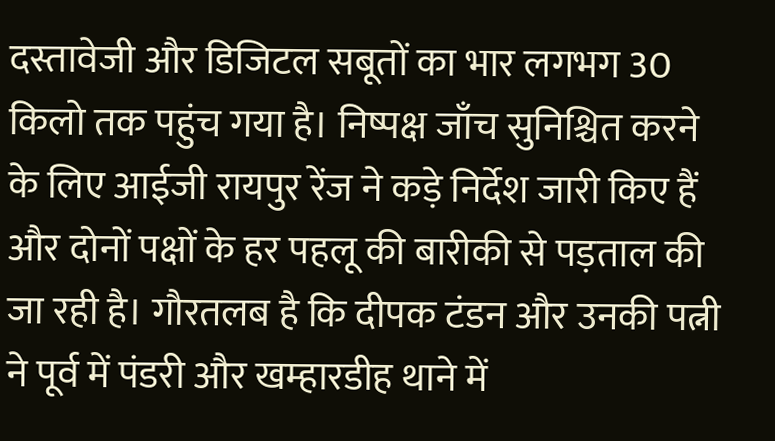दस्तावेजी और डिजिटल सबूतों का भार लगभग 30 किलो तक पहुंच गया है। निष्पक्ष जाँच सुनिश्चित करने के लिए आईजी रायपुर रेंज ने कड़े निर्देश जारी किए हैं और दोनों पक्षों के हर पहलू की बारीकी से पड़ताल की जा रही है। गौरतलब है कि दीपक टंडन और उनकी पत्नी ने पूर्व में पंडरी और खम्हारडीह थाने में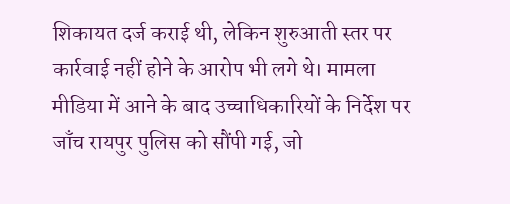शिकायत दर्ज कराई थी, लेकिन शुरुआती स्तर पर कार्रवाई नहीं होने के आरोप भी लगे थे। मामला मीडिया में आने के बाद उच्चाधिकारियों के निर्देश पर जाँच रायपुर पुलिस को सौंपी गई, जो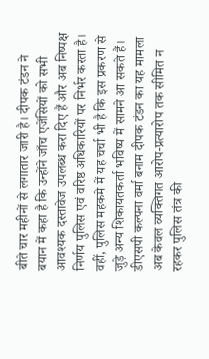बीते चार महीनों से लगातार जारी है। दीपक टंडन ने बयान में कहा है कि उन्होंने जाँच एजेंसियों को सभी आवश्यक दस्तावेज उपलब्ध करा दिए हैं और अब निष्पक्ष निर्णय पुलिस एवं वरिष्ठ अधिकारियों पर निर्भर करता है। वहीं, पुलिस महकमे में यह चर्चा भी है कि इस प्रकरण से जुड़े अन्य शिकायतकर्ता भविष्य में सामने आ सकते हैं। डीएसपी कल्पना वर्मा बनाम दीपक टंडन का यह मामला अब केवल व्यक्तिगत आरोप-प्रत्यारोप तक सीमित न रहकर पुलिस तंत्र की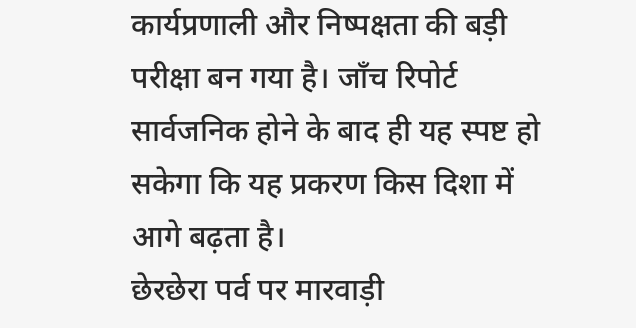कार्यप्रणाली और निष्पक्षता की बड़ी परीक्षा बन गया है। जाँच रिपोर्ट सार्वजनिक होने के बाद ही यह स्पष्ट हो सकेगा कि यह प्रकरण किस दिशा में आगे बढ़ता है।
छेरछेरा पर्व पर मारवाड़ी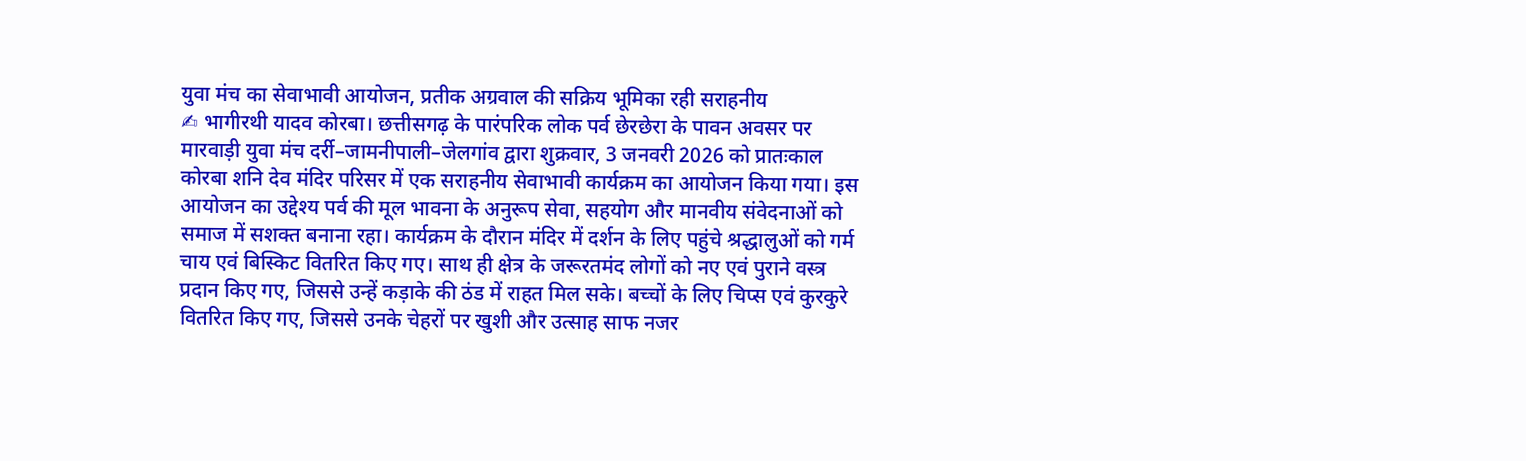युवा मंच का सेवाभावी आयोजन, प्रतीक अग्रवाल की सक्रिय भूमिका रही सराहनीय
✍ भागीरथी यादव कोरबा। छत्तीसगढ़ के पारंपरिक लोक पर्व छेरछेरा के पावन अवसर पर मारवाड़ी युवा मंच दर्री–जामनीपाली–जेलगांव द्वारा शुक्रवार, 3 जनवरी 2026 को प्रातःकाल कोरबा शनि देव मंदिर परिसर में एक सराहनीय सेवाभावी कार्यक्रम का आयोजन किया गया। इस आयोजन का उद्देश्य पर्व की मूल भावना के अनुरूप सेवा, सहयोग और मानवीय संवेदनाओं को समाज में सशक्त बनाना रहा। कार्यक्रम के दौरान मंदिर में दर्शन के लिए पहुंचे श्रद्धालुओं को गर्म चाय एवं बिस्किट वितरित किए गए। साथ ही क्षेत्र के जरूरतमंद लोगों को नए एवं पुराने वस्त्र प्रदान किए गए, जिससे उन्हें कड़ाके की ठंड में राहत मिल सके। बच्चों के लिए चिप्स एवं कुरकुरे वितरित किए गए, जिससे उनके चेहरों पर खुशी और उत्साह साफ नजर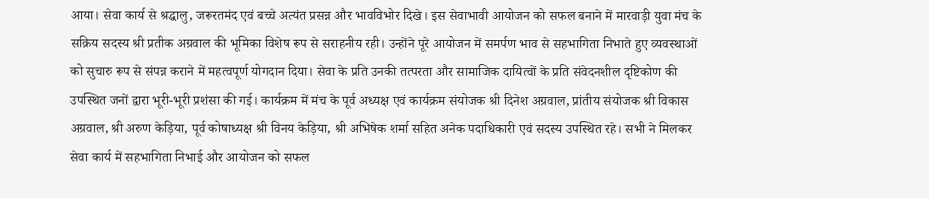आया। सेवा कार्य से श्रद्धालु, जरूरतमंद एवं बच्चे अत्यंत प्रसन्न और भावविभोर दिखे। इस सेवाभावी आयोजन को सफल बनाने में मारवाड़ी युवा मंच के सक्रिय सदस्य श्री प्रतीक अग्रवाल की भूमिका विशेष रूप से सराहनीय रही। उन्होंने पूरे आयोजन में समर्पण भाव से सहभागिता निभाते हुए व्यवस्थाओं को सुचारु रूप से संपन्न कराने में महत्वपूर्ण योगदान दिया। सेवा के प्रति उनकी तत्परता और सामाजिक दायित्वों के प्रति संवेदनशील दृष्टिकोण की उपस्थित जनों द्वारा भूरी-भूरी प्रशंसा की गई। कार्यक्रम में मंच के पूर्व अध्यक्ष एवं कार्यक्रम संयोजक श्री दिनेश अग्रवाल, प्रांतीय संयोजक श्री विकास अग्रवाल, श्री अरुण केड़िया, पूर्व कोषाध्यक्ष श्री विनय केड़िया, श्री अभिषेक शर्मा सहित अनेक पदाधिकारी एवं सदस्य उपस्थित रहे। सभी ने मिलकर सेवा कार्य में सहभागिता निभाई और आयोजन को सफल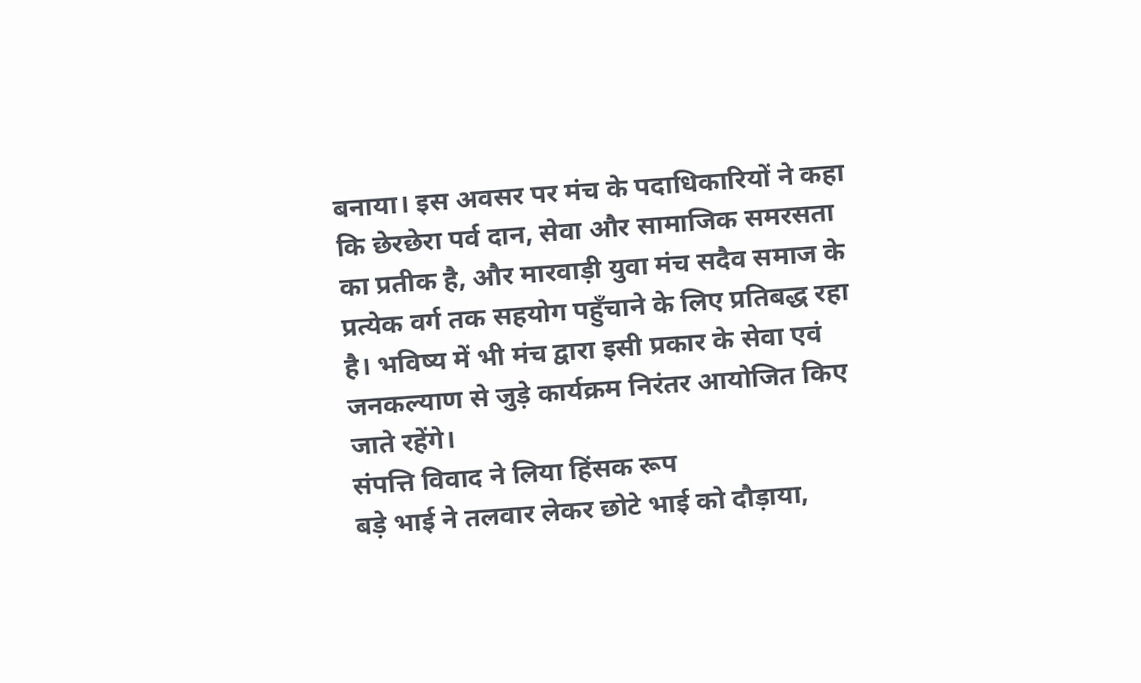बनाया। इस अवसर पर मंच के पदाधिकारियों ने कहा कि छेरछेरा पर्व दान, सेवा और सामाजिक समरसता का प्रतीक है, और मारवाड़ी युवा मंच सदैव समाज के प्रत्येक वर्ग तक सहयोग पहुँचाने के लिए प्रतिबद्ध रहा है। भविष्य में भी मंच द्वारा इसी प्रकार के सेवा एवं जनकल्याण से जुड़े कार्यक्रम निरंतर आयोजित किए जाते रहेंगे।
संपत्ति विवाद ने लिया हिंसक रूप
बड़े भाई ने तलवार लेकर छोटे भाई को दौड़ाया,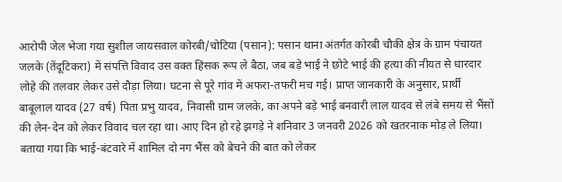आरोपी जेल भेजा गया सुशील जायसवाल कोरबी/चोटिया (पसान): पसान थाना अंतर्गत कोरबी चौकी क्षेत्र के ग्राम पंचायत जलके (तेंदूटिकरा) में संपत्ति विवाद उस वक्त हिंसक रूप ले बैठा, जब बड़े भाई ने छोटे भाई की हत्या की नीयत से धारदार लोहे की तलवार लेकर उसे दौड़ा लिया। घटना से पूरे गांव में अफरा-तफरी मच गई। प्राप्त जानकारी के अनुसार, प्रार्थी बाबूलाल यादव (27 वर्ष) पिता प्रभु यादव, निवासी ग्राम जलके, का अपने बड़े भाई बनवारी लाल यादव से लंबे समय से भैंसों की लेन-देन को लेकर विवाद चल रहा था। आए दिन हो रहे झगड़े ने शनिवार 3 जनवरी 2026 को खतरनाक मोड़ ले लिया। बताया गया कि भाई-बंटवारे में शामिल दो नग भैंस को बेचने की बात को लेकर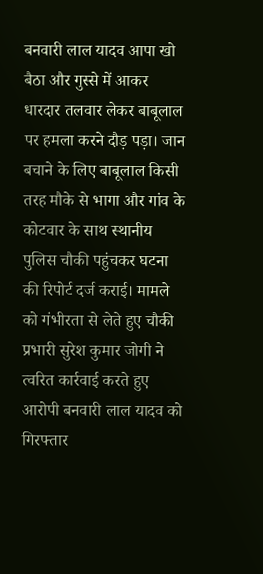बनवारी लाल यादव आपा खो बैठा और गुस्से में आकर धारदार तलवार लेकर बाबूलाल पर हमला करने दौड़ पड़ा। जान बचाने के लिए बाबूलाल किसी तरह मौके से भागा और गांव के कोटवार के साथ स्थानीय पुलिस चौकी पहुंचकर घटना की रिपोर्ट दर्ज कराई। मामले को गंभीरता से लेते हुए चौकी प्रभारी सुरेश कुमार जोगी ने त्वरित कार्रवाई करते हुए आरोपी बनवारी लाल यादव को गिरफ्तार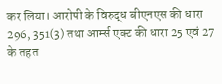कर लिया। आरोपी के विरुद्ध बीएनएस की धारा 296, 351(3) तथा आर्म्स एक्ट की धारा 25 एवं 27 के तहत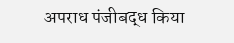अपराध पंजीबद्ध किया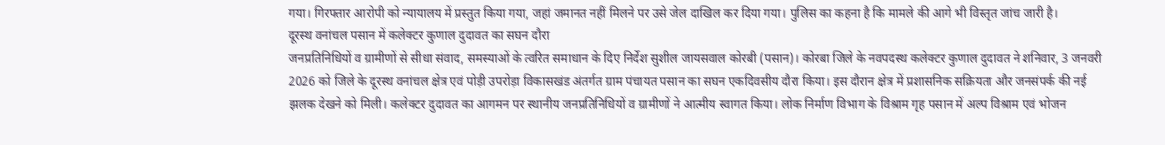गया। गिरफ्तार आरोपी को न्यायालय में प्रस्तुत किया गया, जहां जमानत नहीं मिलने पर उसे जेल दाखिल कर दिया गया। पुलिस का कहना है कि मामले की आगे भी विस्तृत जांच जारी है।
दूरस्थ वनांचल पसान में कलेक्टर कुणाल दुदावत का सघन दौरा
जनप्रतिनिधियों व ग्रामीणों से सीधा संवाद, समस्याओं के त्वरित समाधान के दिए निर्देश सुशील जायसवाल कोरबी (पसान)। कोरबा जिले के नवपदस्थ कलेक्टर कुणाल दुदावत ने शनिवार, 3 जनवरी 2026 को जिले के दूरस्थ वनांचल क्षेत्र एवं पोड़ी उपरोड़ा विकासखंड अंतर्गत ग्राम पंचायत पसान का सघन एकदिवसीय दौरा किया। इस दौरान क्षेत्र में प्रशासनिक सक्रियता और जनसंपर्क की नई झलक देखने को मिली। कलेक्टर दुदावत का आगमन पर स्थानीय जनप्रतिनिधियों व ग्रामीणों ने आत्मीय स्वागत किया। लोक निर्माण विभाग के विश्राम गृह पसान में अल्प विश्राम एवं भोजन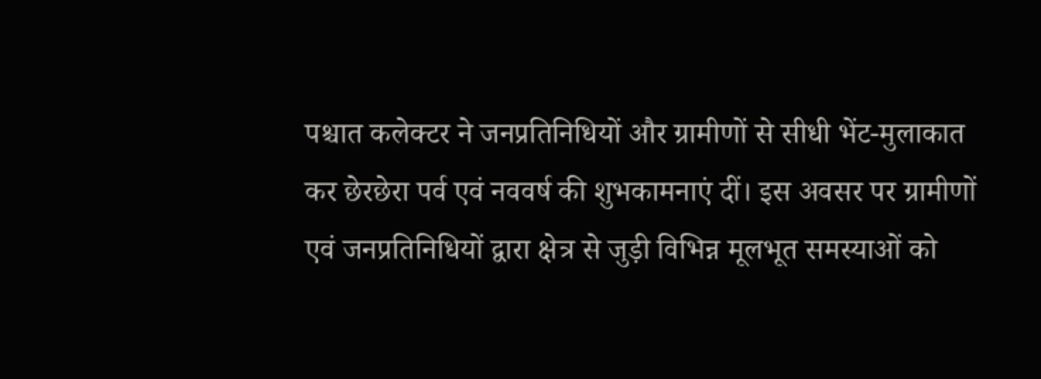पश्चात कलेक्टर ने जनप्रतिनिधियों और ग्रामीणों से सीधी भेंट-मुलाकात कर छेरछेरा पर्व एवं नववर्ष की शुभकामनाएं दीं। इस अवसर पर ग्रामीणों एवं जनप्रतिनिधियों द्वारा क्षेत्र से जुड़ी विभिन्न मूलभूत समस्याओं को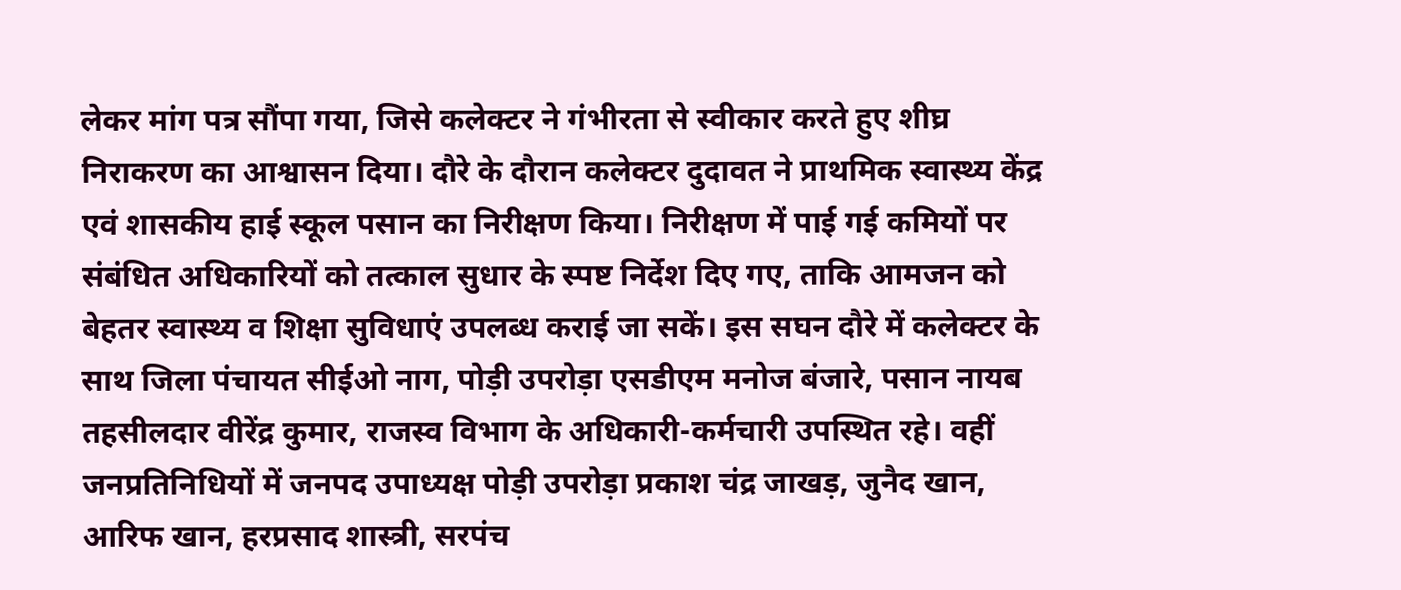लेकर मांग पत्र सौंपा गया, जिसे कलेक्टर ने गंभीरता से स्वीकार करते हुए शीघ्र निराकरण का आश्वासन दिया। दौरे के दौरान कलेक्टर दुदावत ने प्राथमिक स्वास्थ्य केंद्र एवं शासकीय हाई स्कूल पसान का निरीक्षण किया। निरीक्षण में पाई गई कमियों पर संबंधित अधिकारियों को तत्काल सुधार के स्पष्ट निर्देश दिए गए, ताकि आमजन को बेहतर स्वास्थ्य व शिक्षा सुविधाएं उपलब्ध कराई जा सकें। इस सघन दौरे में कलेक्टर के साथ जिला पंचायत सीईओ नाग, पोड़ी उपरोड़ा एसडीएम मनोज बंजारे, पसान नायब तहसीलदार वीरेंद्र कुमार, राजस्व विभाग के अधिकारी-कर्मचारी उपस्थित रहे। वहीं जनप्रतिनिधियों में जनपद उपाध्यक्ष पोड़ी उपरोड़ा प्रकाश चंद्र जाखड़, जुनैद खान, आरिफ खान, हरप्रसाद शास्त्री, सरपंच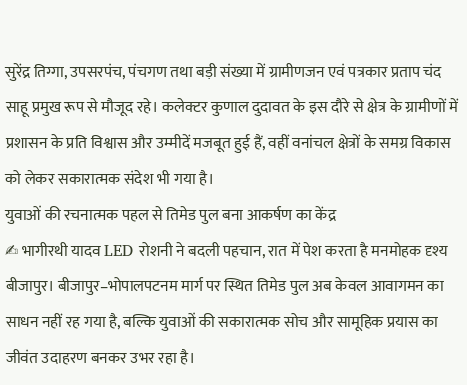सुरेंद्र तिग्गा, उपसरपंच, पंचगण तथा बड़ी संख्या में ग्रामीणजन एवं पत्रकार प्रताप चंद साहू प्रमुख रूप से मौजूद रहे। कलेक्टर कुणाल दुदावत के इस दौरे से क्षेत्र के ग्रामीणों में प्रशासन के प्रति विश्वास और उम्मीदें मजबूत हुई हैं, वहीं वनांचल क्षेत्रों के समग्र विकास को लेकर सकारात्मक संदेश भी गया है।
युवाओं की रचनात्मक पहल से तिमेड पुल बना आकर्षण का केंद्र
✍ भागीरथी यादव LED रोशनी ने बदली पहचान, रात में पेश करता है मनमोहक दृश्य बीजापुर। बीजापुर–भोपालपटनम मार्ग पर स्थित तिमेड पुल अब केवल आवागमन का साधन नहीं रह गया है, बल्कि युवाओं की सकारात्मक सोच और सामूहिक प्रयास का जीवंत उदाहरण बनकर उभर रहा है।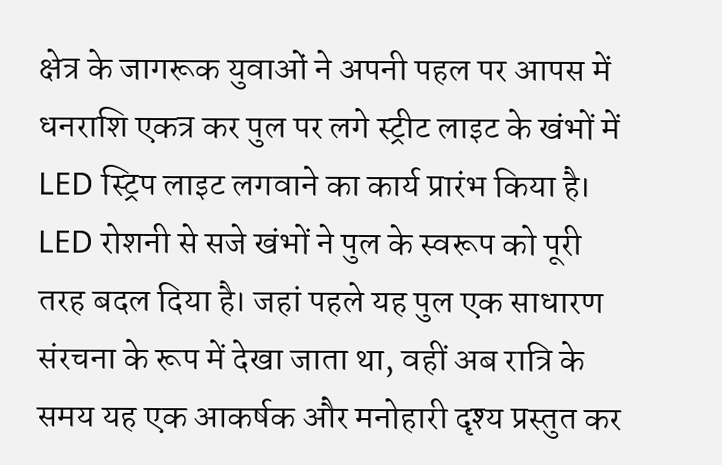क्षेत्र के जागरूक युवाओं ने अपनी पहल पर आपस में धनराशि एकत्र कर पुल पर लगे स्ट्रीट लाइट के खंभों में LED स्ट्रिप लाइट लगवाने का कार्य प्रारंभ किया है। LED रोशनी से सजे खंभों ने पुल के स्वरूप को पूरी तरह बदल दिया है। जहां पहले यह पुल एक साधारण संरचना के रूप में देखा जाता था, वहीं अब रात्रि के समय यह एक आकर्षक और मनोहारी दृश्य प्रस्तुत कर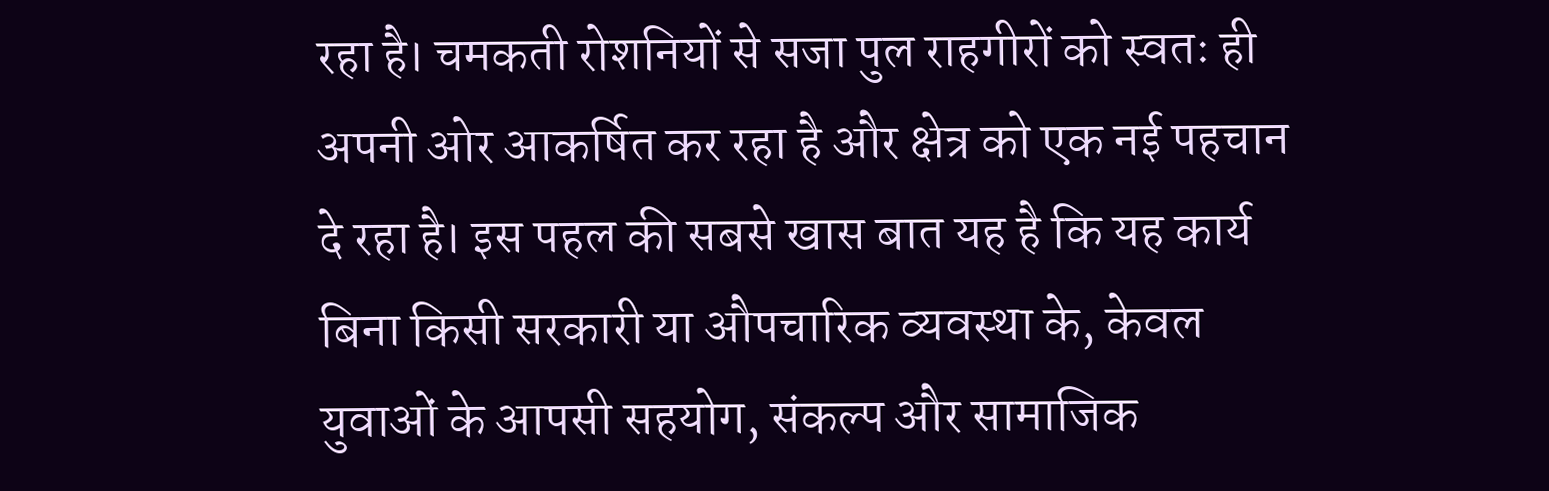रहा है। चमकती रोशनियों से सजा पुल राहगीरों को स्वतः ही अपनी ओर आकर्षित कर रहा है और क्षेत्र को एक नई पहचान दे रहा है। इस पहल की सबसे खास बात यह है कि यह कार्य बिना किसी सरकारी या औपचारिक व्यवस्था के, केवल युवाओं के आपसी सहयोग, संकल्प और सामाजिक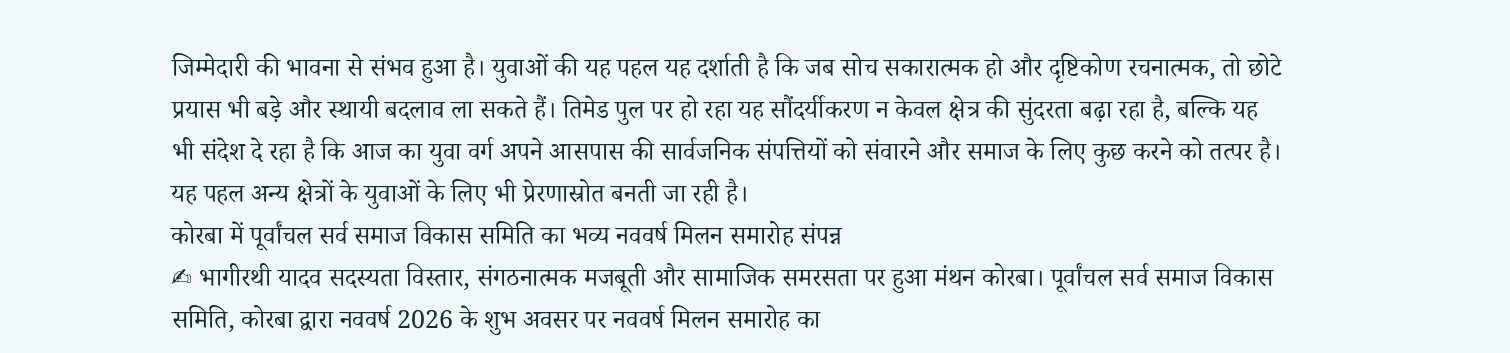जिम्मेदारी की भावना से संभव हुआ है। युवाओं की यह पहल यह दर्शाती है कि जब सोच सकारात्मक हो और दृष्टिकोण रचनात्मक, तो छोटे प्रयास भी बड़े और स्थायी बदलाव ला सकते हैं। तिमेड पुल पर हो रहा यह सौंदर्यीकरण न केवल क्षेत्र की सुंदरता बढ़ा रहा है, बल्कि यह भी संदेश दे रहा है कि आज का युवा वर्ग अपने आसपास की सार्वजनिक संपत्तियों को संवारने और समाज के लिए कुछ करने को तत्पर है। यह पहल अन्य क्षेत्रों के युवाओं के लिए भी प्रेरणास्रोत बनती जा रही है।
कोरबा में पूर्वांचल सर्व समाज विकास समिति का भव्य नववर्ष मिलन समारोह संपन्न
✍ भागीरथी यादव सदस्यता विस्तार, संगठनात्मक मजबूती और सामाजिक समरसता पर हुआ मंथन कोरबा। पूर्वांचल सर्व समाज विकास समिति, कोरबा द्वारा नववर्ष 2026 के शुभ अवसर पर नववर्ष मिलन समारोह का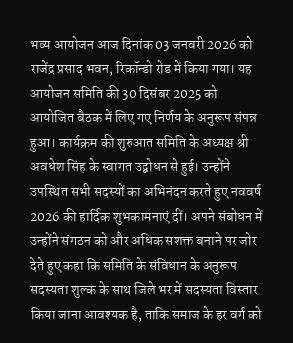भव्य आयोजन आज दिनांक 03 जनवरी 2026 को राजेंद्र प्रसाद भवन, रिकॉन्डो रोड में किया गया। यह आयोजन समिति की 30 दिसंबर 2025 को आयोजित बैठक में लिए गए निर्णय के अनुरूप संपन्न हुआ। कार्यक्रम की शुरुआत समिति के अध्यक्ष श्री अवधेश सिंह के स्वागत उद्बोधन से हुई। उन्होंने उपस्थित सभी सदस्यों का अभिनंदन करते हुए नववर्ष 2026 की हार्दिक शुभकामनाएं दीं। अपने संबोधन में उन्होंने संगठन को और अधिक सशक्त बनाने पर जोर देते हुए कहा कि समिति के संविधान के अनुरूप सदस्यता शुल्क के साथ जिले भर में सदस्यता विस्तार किया जाना आवश्यक है, ताकि समाज के हर वर्ग को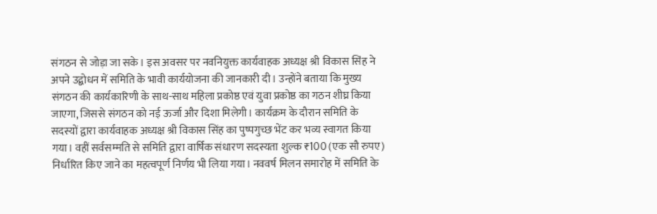संगठन से जोड़ा जा सके। इस अवसर पर नवनियुक्त कार्यवाहक अध्यक्ष श्री विकास सिंह ने अपने उद्बोधन में समिति के भावी कार्ययोजना की जानकारी दी। उन्होंने बताया कि मुख्य संगठन की कार्यकारिणी के साथ-साथ महिला प्रकोष्ठ एवं युवा प्रकोष्ठ का गठन शीघ्र किया जाएगा, जिससे संगठन को नई ऊर्जा और दिशा मिलेगी। कार्यक्रम के दौरान समिति के सदस्यों द्वारा कार्यवाहक अध्यक्ष श्री विकास सिंह का पुष्पगुच्छ भेंट कर भव्य स्वागत किया गया। वहीं सर्वसम्मति से समिति द्वारा वार्षिक संधारण सदस्यता शुल्क ₹100 (एक सौ रुपए) निर्धारित किए जाने का महत्वपूर्ण निर्णय भी लिया गया। नववर्ष मिलन समारोह में समिति के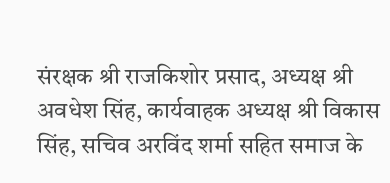संरक्षक श्री राजकिशोर प्रसाद, अध्यक्ष श्री अवधेश सिंह, कार्यवाहक अध्यक्ष श्री विकास सिंह, सचिव अरविंद शर्मा सहित समाज के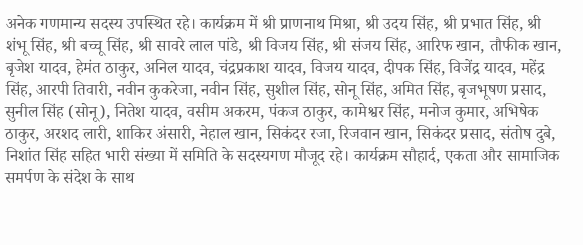अनेक गणमान्य सदस्य उपस्थित रहे। कार्यक्रम में श्री प्राणनाथ मिश्रा, श्री उदय सिंह, श्री प्रभात सिंह, श्री शंभू सिंह, श्री बच्चू सिंह, श्री सावरे लाल पांडे, श्री विजय सिंह, श्री संजय सिंह, आरिफ खान, तौफीक खान, बृजेश यादव, हेमंत ठाकुर, अनिल यादव, चंद्रप्रकाश यादव, विजय यादव, दीपक सिंह, विजेंद्र यादव, महेंद्र सिंह, आरपी तिवारी, नवीन कुकरेजा, नवीन सिंह, सुशील सिंह, सोनू सिंह, अमित सिंह, बृजभूषण प्रसाद, सुनील सिंह (सोनू), नितेश यादव, वसीम अकरम, पंकज ठाकुर, कामेश्वर सिंह, मनोज कुमार, अभिषेक ठाकुर, अरशद लारी, शाकिर अंसारी, नेहाल खान, सिकंदर रजा, रिजवान खान, सिकंदर प्रसाद, संतोष दुबे, निशांत सिंह सहित भारी संख्या में समिति के सदस्यगण मौजूद रहे। कार्यक्रम सौहार्द, एकता और सामाजिक समर्पण के संदेश के साथ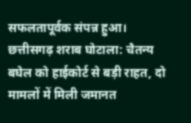सफलतापूर्वक संपन्न हुआ।
छत्तीसगढ़ शराब घोटाला: चैतन्य बघेल को हाईकोर्ट से बड़ी राहत, दो मामलों में मिली जमानत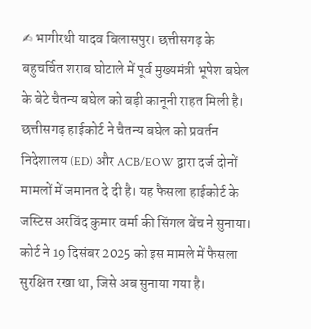✍ भागीरथी यादव बिलासपुर। छत्तीसगढ़ के बहुचर्चित शराब घोटाले में पूर्व मुख्यमंत्री भूपेश बघेल के बेटे चैतन्य बघेल को बड़ी कानूनी राहत मिली है। छत्तीसगढ़ हाईकोर्ट ने चैतन्य बघेल को प्रवर्तन निदेशालय (ED) और ACB/EOW द्वारा दर्ज दोनों मामलों में जमानत दे दी है। यह फैसला हाईकोर्ट के जस्टिस अरविंद कुमार वर्मा की सिंगल बेंच ने सुनाया। कोर्ट ने 19 दिसंबर 2025 को इस मामले में फैसला सुरक्षित रखा था, जिसे अब सुनाया गया है।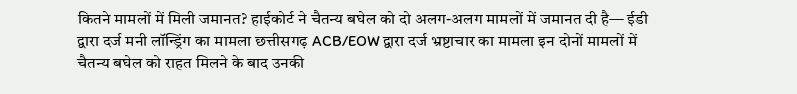कितने मामलों में मिली जमानत? हाईकोर्ट ने चैतन्य बघेल को दो अलग-अलग मामलों में जमानत दी है— ईडी द्वारा दर्ज मनी लॉन्ड्रिंग का मामला छत्तीसगढ़ ACB/EOW द्वारा दर्ज भ्रष्टाचार का मामला इन दोनों मामलों में चैतन्य बघेल को राहत मिलने के बाद उनकी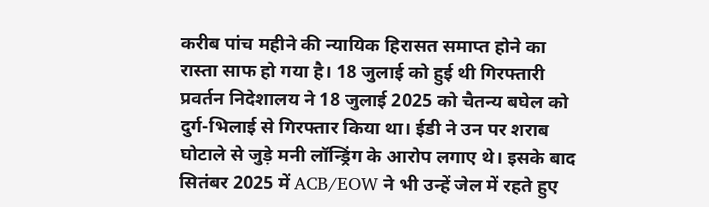करीब पांच महीने की न्यायिक हिरासत समाप्त होने का रास्ता साफ हो गया है। 18 जुलाई को हुई थी गिरफ्तारी प्रवर्तन निदेशालय ने 18 जुलाई 2025 को चैतन्य बघेल को दुर्ग-भिलाई से गिरफ्तार किया था। ईडी ने उन पर शराब घोटाले से जुड़े मनी लॉन्ड्रिंग के आरोप लगाए थे। इसके बाद सितंबर 2025 में ACB/EOW ने भी उन्हें जेल में रहते हुए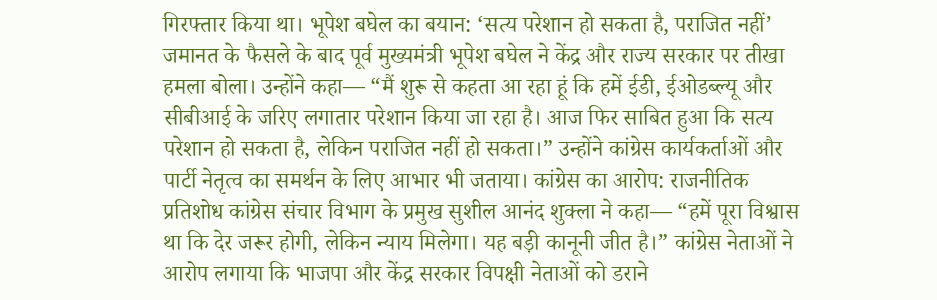गिरफ्तार किया था। भूपेश बघेल का बयान: ‘सत्य परेशान हो सकता है, पराजित नहीं’ जमानत के फैसले के बाद पूर्व मुख्यमंत्री भूपेश बघेल ने केंद्र और राज्य सरकार पर तीखा हमला बोला। उन्होंने कहा— “मैं शुरू से कहता आ रहा हूं कि हमें ईडी, ईओडब्ल्यू और सीबीआई के जरिए लगातार परेशान किया जा रहा है। आज फिर साबित हुआ कि सत्य परेशान हो सकता है, लेकिन पराजित नहीं हो सकता।” उन्होंने कांग्रेस कार्यकर्ताओं और पार्टी नेतृत्व का समर्थन के लिए आभार भी जताया। कांग्रेस का आरोप: राजनीतिक प्रतिशोध कांग्रेस संचार विभाग के प्रमुख सुशील आनंद शुक्ला ने कहा— “हमें पूरा विश्वास था कि देर जरूर होगी, लेकिन न्याय मिलेगा। यह बड़ी कानूनी जीत है।” कांग्रेस नेताओं ने आरोप लगाया कि भाजपा और केंद्र सरकार विपक्षी नेताओं को डराने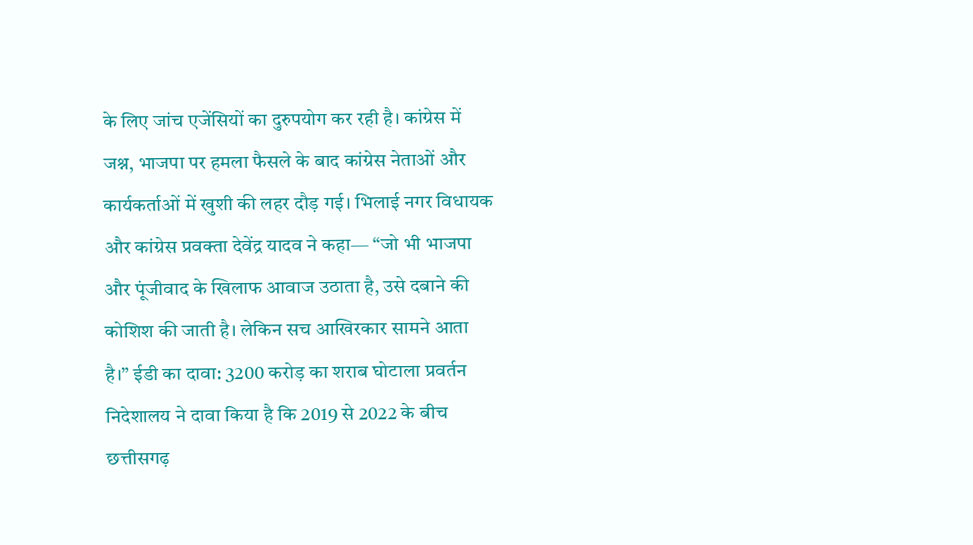के लिए जांच एजेंसियों का दुरुपयोग कर रही है। कांग्रेस में जश्न, भाजपा पर हमला फैसले के बाद कांग्रेस नेताओं और कार्यकर्ताओं में खुशी की लहर दौड़ गई। भिलाई नगर विधायक और कांग्रेस प्रवक्ता देवेंद्र यादव ने कहा— “जो भी भाजपा और पूंजीवाद के खिलाफ आवाज उठाता है, उसे दबाने की कोशिश की जाती है। लेकिन सच आखिरकार सामने आता है।” ईडी का दावा: 3200 करोड़ का शराब घोटाला प्रवर्तन निदेशालय ने दावा किया है कि 2019 से 2022 के बीच छत्तीसगढ़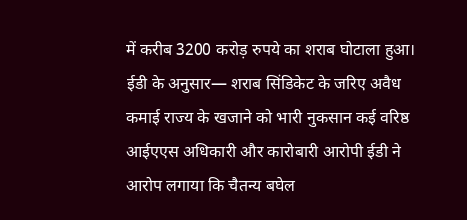में करीब 3200 करोड़ रुपये का शराब घोटाला हुआ। ईडी के अनुसार— शराब सिंडिकेट के जरिए अवैध कमाई राज्य के खजाने को भारी नुकसान कई वरिष्ठ आईएएस अधिकारी और कारोबारी आरोपी ईडी ने आरोप लगाया कि चैतन्य बघेल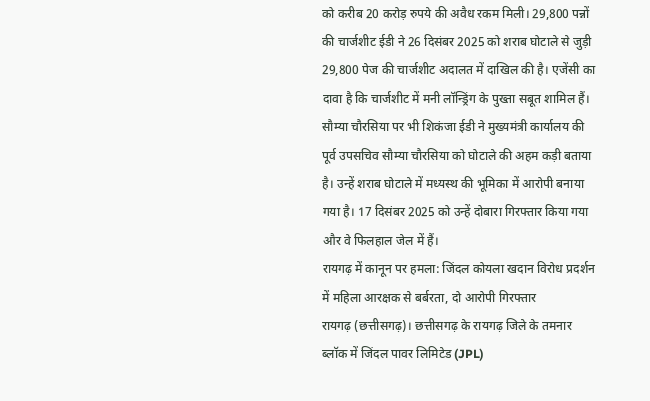को करीब 20 करोड़ रुपये की अवैध रकम मिली। 29,800 पन्नों की चार्जशीट ईडी ने 26 दिसंबर 2025 को शराब घोटाले से जुड़ी 29,800 पेज की चार्जशीट अदालत में दाखिल की है। एजेंसी का दावा है कि चार्जशीट में मनी लॉन्ड्रिंग के पुख्ता सबूत शामिल हैं। सौम्या चौरसिया पर भी शिकंजा ईडी ने मुख्यमंत्री कार्यालय की पूर्व उपसचिव सौम्या चौरसिया को घोटाले की अहम कड़ी बताया है। उन्हें शराब घोटाले में मध्यस्थ की भूमिका में आरोपी बनाया गया है। 17 दिसंबर 2025 को उन्हें दोबारा गिरफ्तार किया गया और वे फिलहाल जेल में हैं।
रायगढ़ में कानून पर हमला: जिंदल कोयला खदान विरोध प्रदर्शन में महिला आरक्षक से बर्बरता, दो आरोपी गिरफ्तार
रायगढ़ (छत्तीसगढ़)। छत्तीसगढ़ के रायगढ़ जिले के तमनार ब्लॉक में जिंदल पावर लिमिटेड (JPL)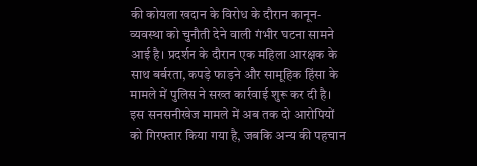की कोयला खदान के विरोध के दौरान कानून-व्यवस्था को चुनौती देने वाली गंभीर घटना सामने आई है। प्रदर्शन के दौरान एक महिला आरक्षक के साथ बर्बरता, कपड़े फाड़ने और सामूहिक हिंसा के मामले में पुलिस ने सख्त कार्रवाई शुरू कर दी है। इस सनसनीखेज मामले में अब तक दो आरोपियों को गिरफ्तार किया गया है, जबकि अन्य की पहचान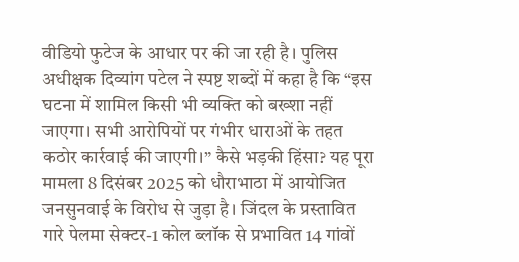वीडियो फुटेज के आधार पर की जा रही है। पुलिस अधीक्षक दिव्यांग पटेल ने स्पष्ट शब्दों में कहा है कि “इस घटना में शामिल किसी भी व्यक्ति को बख्शा नहीं जाएगा। सभी आरोपियों पर गंभीर धाराओं के तहत कठोर कार्रवाई की जाएगी।” कैसे भड़की हिंसा? यह पूरा मामला 8 दिसंबर 2025 को धौराभाठा में आयोजित जनसुनवाई के विरोध से जुड़ा है। जिंदल के प्रस्तावित गारे पेलमा सेक्टर-1 कोल ब्लॉक से प्रभावित 14 गांवों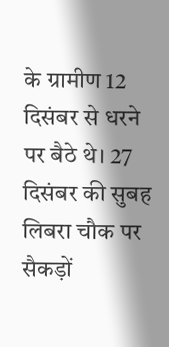के ग्रामीण 12 दिसंबर से धरने पर बैठे थे। 27 दिसंबर की सुबह लिबरा चौक पर सैकड़ों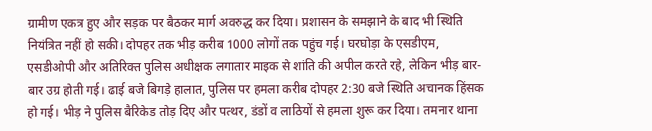ग्रामीण एकत्र हुए और सड़क पर बैठकर मार्ग अवरुद्ध कर दिया। प्रशासन के समझाने के बाद भी स्थिति नियंत्रित नहीं हो सकी। दोपहर तक भीड़ करीब 1000 लोगों तक पहुंच गई। घरघोड़ा के एसडीएम, एसडीओपी और अतिरिक्त पुलिस अधीक्षक लगातार माइक से शांति की अपील करते रहे, लेकिन भीड़ बार-बार उग्र होती गई। ढाई बजे बिगड़े हालात, पुलिस पर हमला करीब दोपहर 2:30 बजे स्थिति अचानक हिंसक हो गई। भीड़ ने पुलिस बैरिकेड तोड़ दिए और पत्थर, डंडों व लाठियों से हमला शुरू कर दिया। तमनार थाना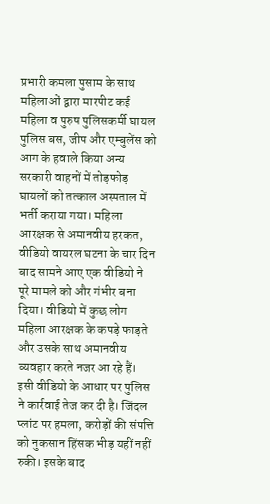प्रभारी कमला पुसाम के साथ महिलाओं द्वारा मारपीट कई महिला व पुरुष पुलिसकर्मी घायल पुलिस बस, जीप और एम्बुलेंस को आग के हवाले किया अन्य सरकारी वाहनों में तोड़फोड़ घायलों को तत्काल अस्पताल में भर्ती कराया गया। महिला आरक्षक से अमानवीय हरकत, वीडियो वायरल घटना के चार दिन बाद सामने आए एक वीडियो ने पूरे मामले को और गंभीर बना दिया। वीडियो में कुछ लोग महिला आरक्षक के कपड़े फाड़ते और उसके साथ अमानवीय व्यवहार करते नजर आ रहे हैं। इसी वीडियो के आधार पर पुलिस ने कार्रवाई तेज कर दी है। जिंदल प्लांट पर हमला, करोड़ों की संपत्ति को नुकसान हिंसक भीड़ यहीं नहीं रुकी। इसके बाद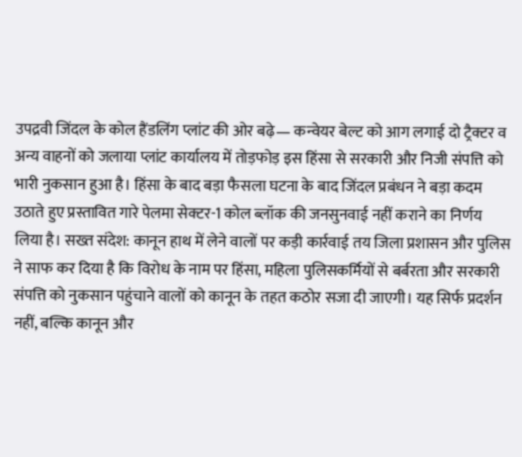उपद्रवी जिंदल के कोल हैंडलिंग प्लांट की ओर बढ़े— कन्वेयर बेल्ट को आग लगाई दो ट्रैक्टर व अन्य वाहनों को जलाया प्लांट कार्यालय में तोड़फोड़ इस हिंसा से सरकारी और निजी संपत्ति को भारी नुकसान हुआ है। हिंसा के बाद बड़ा फैसला घटना के बाद जिंदल प्रबंधन ने बड़ा कदम उठाते हुए प्रस्तावित गारे पेलमा सेक्टर-1 कोल ब्लॉक की जनसुनवाई नहीं कराने का निर्णय लिया है। सख्त संदेश: कानून हाथ में लेने वालों पर कड़ी कार्रवाई तय जिला प्रशासन और पुलिस ने साफ कर दिया है कि विरोध के नाम पर हिंसा, महिला पुलिसकर्मियों से बर्बरता और सरकारी संपत्ति को नुकसान पहुंचाने वालों को कानून के तहत कठोर सजा दी जाएगी। यह सिर्फ प्रदर्शन नहीं, बल्कि कानून और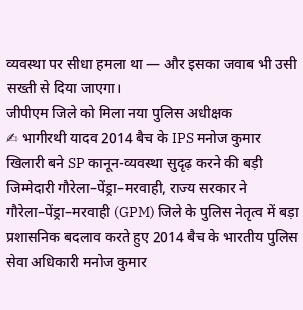व्यवस्था पर सीधा हमला था — और इसका जवाब भी उसी सख्ती से दिया जाएगा।
जीपीएम जिले को मिला नया पुलिस अधीक्षक
✍ भागीरथी यादव 2014 बैच के IPS मनोज कुमार खिलारी बने SP कानून-व्यवस्था सुदृढ़ करने की बड़ी जिम्मेदारी गौरेला–पेंड्रा–मरवाही, राज्य सरकार ने गौरेला–पेंड्रा–मरवाही (GPM) जिले के पुलिस नेतृत्व में बड़ा प्रशासनिक बदलाव करते हुए 2014 बैच के भारतीय पुलिस सेवा अधिकारी मनोज कुमार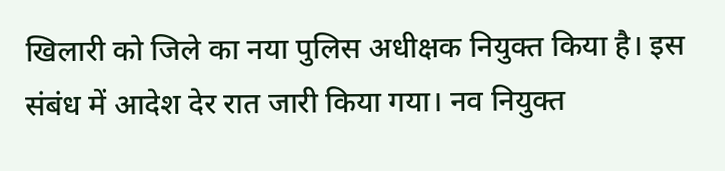खिलारी को जिले का नया पुलिस अधीक्षक नियुक्त किया है। इस संबंध में आदेश देर रात जारी किया गया। नव नियुक्त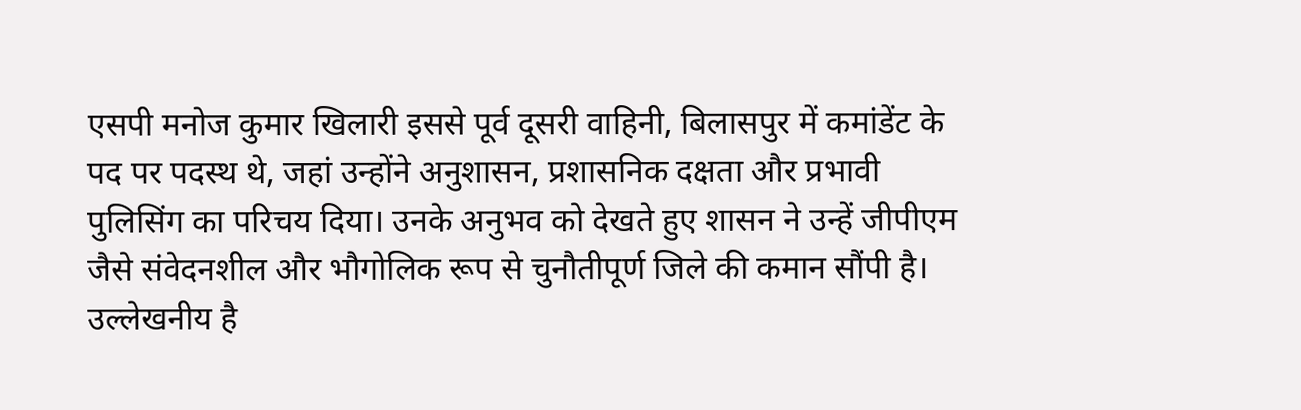एसपी मनोज कुमार खिलारी इससे पूर्व दूसरी वाहिनी, बिलासपुर में कमांडेंट के पद पर पदस्थ थे, जहां उन्होंने अनुशासन, प्रशासनिक दक्षता और प्रभावी पुलिसिंग का परिचय दिया। उनके अनुभव को देखते हुए शासन ने उन्हें जीपीएम जैसे संवेदनशील और भौगोलिक रूप से चुनौतीपूर्ण जिले की कमान सौंपी है। उल्लेखनीय है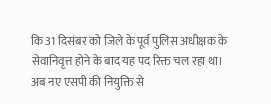कि 31 दिसंबर को जिले के पूर्व पुलिस अधीक्षक के सेवानिवृत्त होने के बाद यह पद रिक्त चल रहा था। अब नए एसपी की नियुक्ति से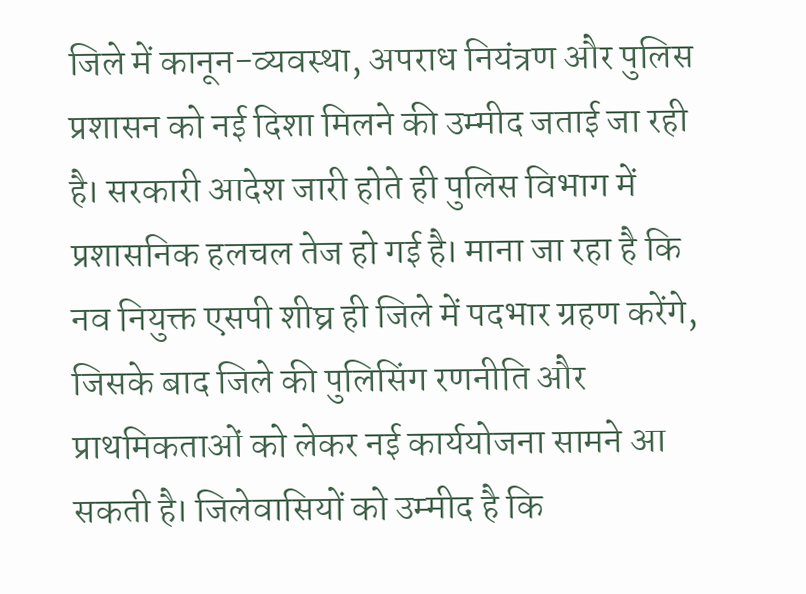जिले में कानून-व्यवस्था, अपराध नियंत्रण और पुलिस प्रशासन को नई दिशा मिलने की उम्मीद जताई जा रही है। सरकारी आदेश जारी होते ही पुलिस विभाग में प्रशासनिक हलचल तेज हो गई है। माना जा रहा है कि नव नियुक्त एसपी शीघ्र ही जिले में पदभार ग्रहण करेंगे, जिसके बाद जिले की पुलिसिंग रणनीति और प्राथमिकताओं को लेकर नई कार्ययोजना सामने आ सकती है। जिलेवासियों को उम्मीद है कि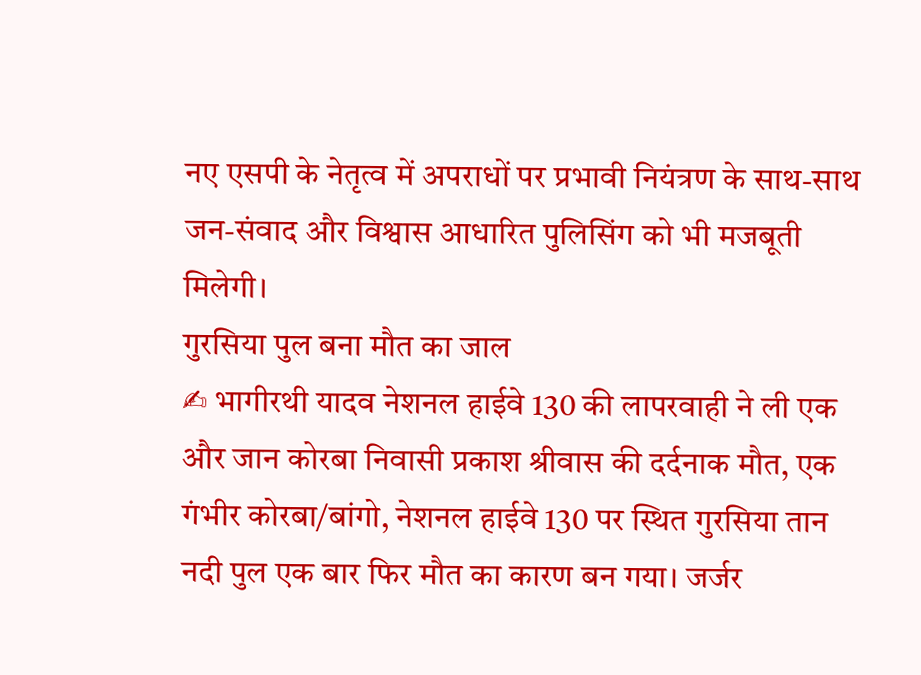नए एसपी के नेतृत्व में अपराधों पर प्रभावी नियंत्रण के साथ-साथ जन-संवाद और विश्वास आधारित पुलिसिंग को भी मजबूती मिलेगी।
गुरसिया पुल बना मौत का जाल
✍ भागीरथी यादव नेशनल हाईवे 130 की लापरवाही ने ली एक और जान कोरबा निवासी प्रकाश श्रीवास की दर्दनाक मौत, एक गंभीर कोरबा/बांगो, नेशनल हाईवे 130 पर स्थित गुरसिया तान नदी पुल एक बार फिर मौत का कारण बन गया। जर्जर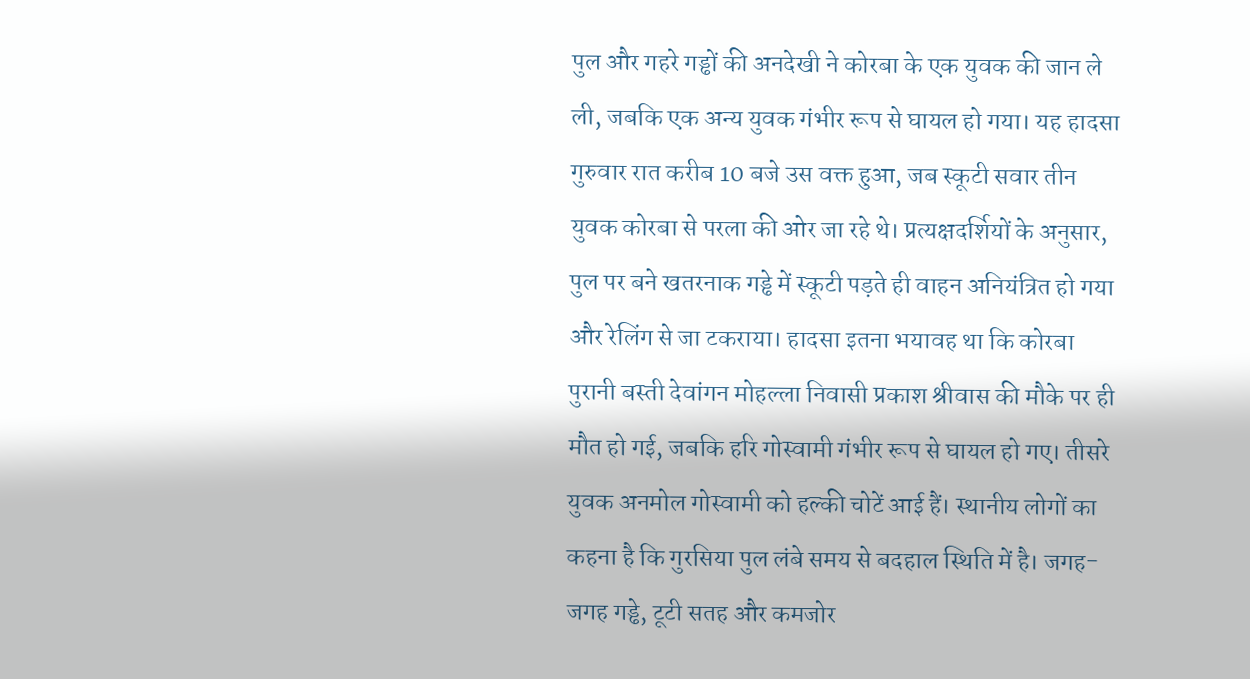पुल और गहरे गड्ढों की अनदेखी ने कोरबा के एक युवक की जान ले ली, जबकि एक अन्य युवक गंभीर रूप से घायल हो गया। यह हादसा गुरुवार रात करीब 10 बजे उस वक्त हुआ, जब स्कूटी सवार तीन युवक कोरबा से परला की ओर जा रहे थे। प्रत्यक्षदर्शियों के अनुसार, पुल पर बने खतरनाक गड्ढे में स्कूटी पड़ते ही वाहन अनियंत्रित हो गया और रेलिंग से जा टकराया। हादसा इतना भयावह था कि कोरबा पुरानी बस्ती देवांगन मोहल्ला निवासी प्रकाश श्रीवास की मौके पर ही मौत हो गई, जबकि हरि गोस्वामी गंभीर रूप से घायल हो गए। तीसरे युवक अनमोल गोस्वामी को हल्की चोटें आई हैं। स्थानीय लोगों का कहना है कि गुरसिया पुल लंबे समय से बदहाल स्थिति में है। जगह-जगह गड्ढे, टूटी सतह और कमजोर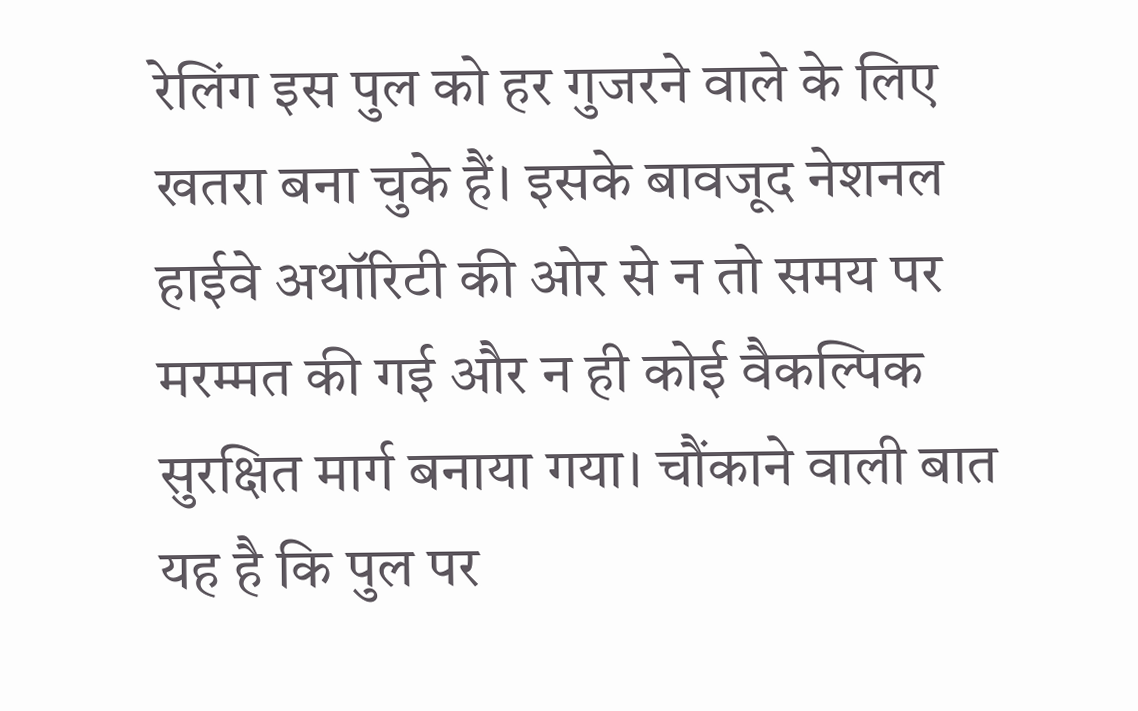रेलिंग इस पुल को हर गुजरने वाले के लिए खतरा बना चुके हैं। इसके बावजूद नेशनल हाईवे अथॉरिटी की ओर से न तो समय पर मरम्मत की गई और न ही कोई वैकल्पिक सुरक्षित मार्ग बनाया गया। चौंकाने वाली बात यह है कि पुल पर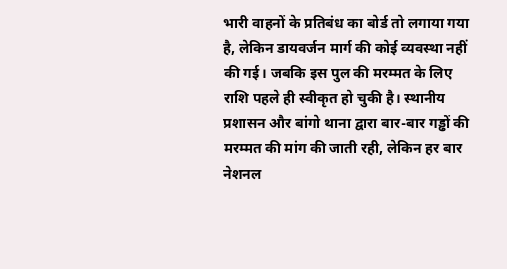भारी वाहनों के प्रतिबंध का बोर्ड तो लगाया गया है, लेकिन डायवर्जन मार्ग की कोई व्यवस्था नहीं की गई। जबकि इस पुल की मरम्मत के लिए राशि पहले ही स्वीकृत हो चुकी है। स्थानीय प्रशासन और बांगो थाना द्वारा बार-बार गड्ढों की मरम्मत की मांग की जाती रही, लेकिन हर बार नेशनल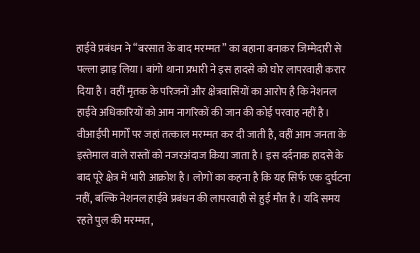हाईवे प्रबंधन ने “बरसात के बाद मरम्मत” का बहाना बनाकर जिम्मेदारी से पल्ला झाड़ लिया। बांगो थाना प्रभारी ने इस हादसे को घोर लापरवाही करार दिया है। वहीं मृतक के परिजनों और क्षेत्रवासियों का आरोप है कि नेशनल हाईवे अधिकारियों को आम नागरिकों की जान की कोई परवाह नहीं है। वीआईपी मार्गों पर जहां तत्काल मरम्मत कर दी जाती है, वहीं आम जनता के इस्तेमाल वाले रास्तों को नजरअंदाज किया जाता है। इस दर्दनाक हादसे के बाद पूरे क्षेत्र में भारी आक्रोश है। लोगों का कहना है कि यह सिर्फ एक दुर्घटना नहीं, बल्कि नेशनल हाईवे प्रबंधन की लापरवाही से हुई मौत है। यदि समय रहते पुल की मरम्मत,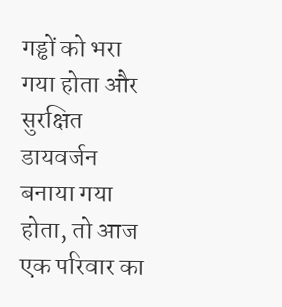गड्ढों को भरा गया होता और सुरक्षित डायवर्जन बनाया गया होता, तो आज एक परिवार का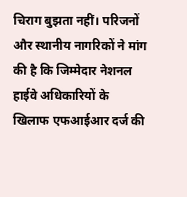चिराग बुझता नहीं। परिजनों और स्थानीय नागरिकों ने मांग की है कि जिम्मेदार नेशनल हाईवे अधिकारियों के खिलाफ एफआईआर दर्ज की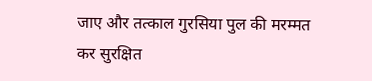जाए और तत्काल गुरसिया पुल की मरम्मत कर सुरक्षित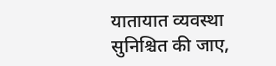यातायात व्यवस्था सुनिश्चित की जाए,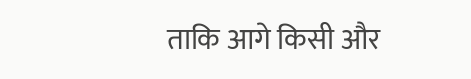ताकि आगे किसी और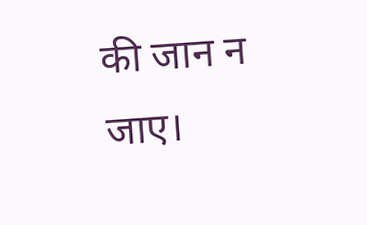की जान न जाए।